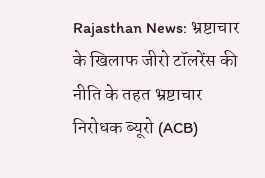Rajasthan News: भ्रष्टाचार के खिलाफ जीरो टॉलरेंस की नीति के तहत भ्रष्टाचार निरोधक ब्यूरो (ACB)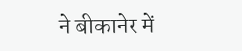ने बीकानेर में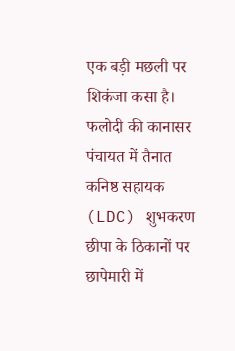एक बड़ी मछली पर शिकंजा कसा है। फलोदी की कानासर पंचायत में तैनात कनिष्ठ सहायक (LDC) शुभकरण छीपा के ठिकानों पर छापेमारी में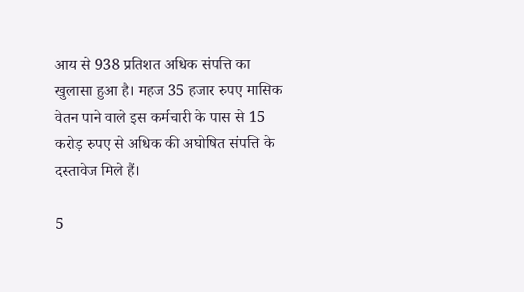आय से 938 प्रतिशत अधिक संपत्ति का खुलासा हुआ है। महज 35 हजार रुपए मासिक वेतन पाने वाले इस कर्मचारी के पास से 15 करोड़ रुपए से अधिक की अघोषित संपत्ति के दस्तावेज मिले हैं।

5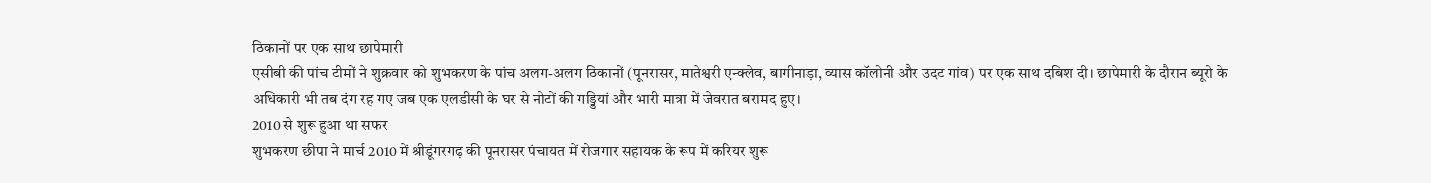ठिकानों पर एक साथ छापेमारी
एसीबी की पांच टीमों ने शुक्रवार को शुभकरण के पांच अलग-अलग ठिकानों (पूनरासर, मातेश्वरी एन्क्लेव, बागीनाड़ा, व्यास कॉलोनी और उदट गांव) पर एक साथ दबिश दी। छापेमारी के दौरान ब्यूरो के अधिकारी भी तब दंग रह गए जब एक एलडीसी के घर से नोटों की गड्डियां और भारी मात्रा में जेवरात बरामद हुए।
2010 से शुरू हुआ था सफर
शुभकरण छीपा ने मार्च 2010 में श्रीडूंगरगढ़ की पूनरासर पंचायत में रोजगार सहायक के रूप में करियर शुरू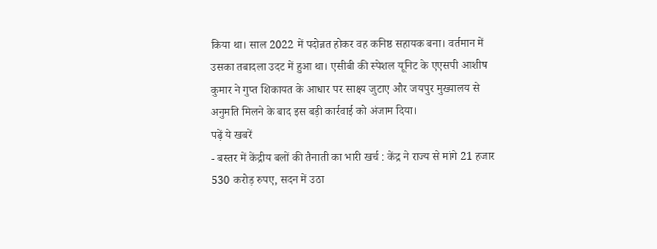किया था। साल 2022 में पदोन्नत होकर वह कनिष्ठ सहायक बना। वर्तमान में उसका तबादला उदट में हुआ था। एसीबी की स्पेशल यूनिट के एएसपी आशीष कुमार ने गुप्त शिकायत के आधार पर साक्ष्य जुटाए और जयपुर मुख्यालय से अनुमति मिलने के बाद इस बड़ी कार्रवाई को अंजाम दिया।
पढ़ें ये खबरें
- बस्तर में केंद्रीय बलों की तैनाती का भारी खर्च : केंद्र ने राज्य से मांगे 21 हजार 530 करोड़ रुपए, सदन में उठा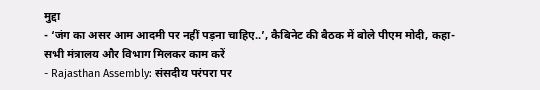मुद्दा
- ‘जंग का असर आम आदमी पर नहीं पड़ना चाहिए..’, कैबिनेट की बैठक में बोले पीएम मोदी, कहा- सभी मंत्रालय और विभाग मिलकर काम करें
- Rajasthan Assembly: संसदीय परंपरा पर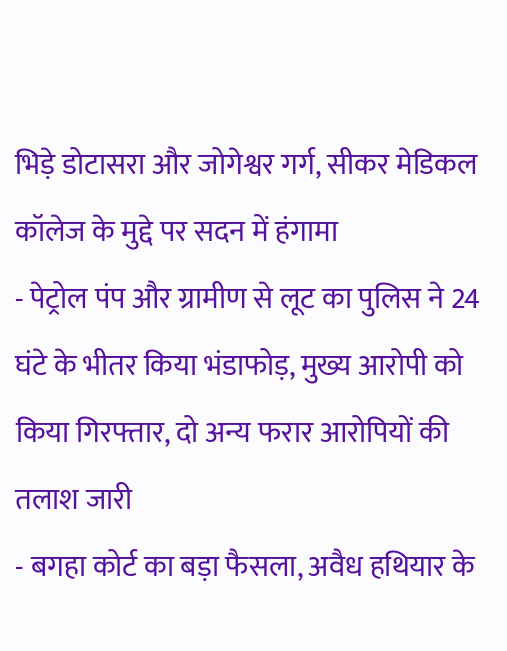भिड़े डोटासरा और जोगेश्वर गर्ग, सीकर मेडिकल कॉलेज के मुद्दे पर सदन में हंगामा
- पेट्रोल पंप और ग्रामीण से लूट का पुलिस ने 24 घंटे के भीतर किया भंडाफोड़, मुख्य आरोपी को किया गिरफ्तार, दो अन्य फरार आरोपियों की तलाश जारी
- बगहा कोर्ट का बड़ा फैसला, अवैध हथियार के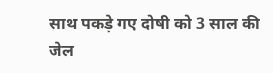साथ पकड़े गए दोषी को 3 साल की जेल